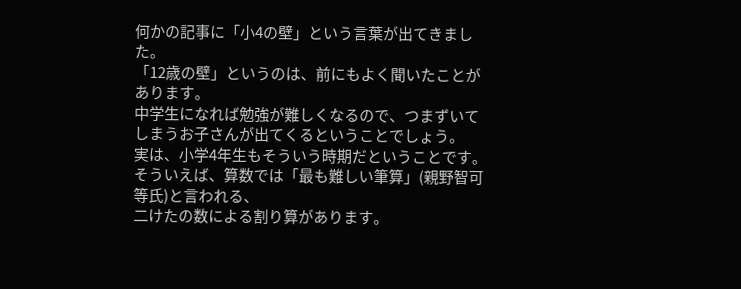何かの記事に「小4の壁」という言葉が出てきました。
「12歳の壁」というのは、前にもよく聞いたことがあります。
中学生になれば勉強が難しくなるので、つまずいてしまうお子さんが出てくるということでしょう。
実は、小学4年生もそういう時期だということです。
そういえば、算数では「最も難しい筆算」(親野智可等氏)と言われる、
二けたの数による割り算があります。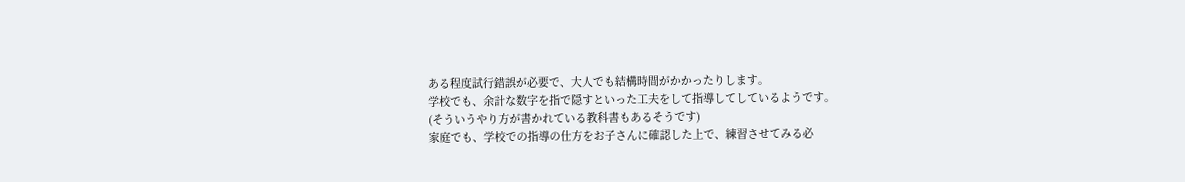ある程度試行錯誤が必要で、大人でも結構時間がかかったりします。
学校でも、余計な数字を指で隠すといった工夫をして指導してしているようです。
(そういうやり方が書かれている教科書もあるそうです)
家庭でも、学校での指導の仕方をお子さんに確認した上で、練習させてみる必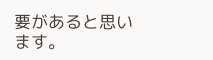要があると思います。